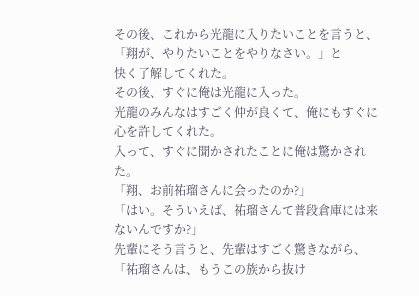その後、これから光龍に入りたいことを言うと、
「翔が、やりたいことをやりなさい。」と
快く了解してくれた。
その後、すぐに俺は光龍に入った。
光龍のみんなはすごく仲が良くて、俺にもすぐに心を許してくれた。
入って、すぐに聞かされたことに俺は驚かされた。
「翔、お前祐瑠さんに会ったのか?」
「はい。そういえば、祐瑠さんて普段倉庫には来ないんですか?」
先輩にそう言うと、先輩はすごく驚きながら、
「祐瑠さんは、もうこの族から抜け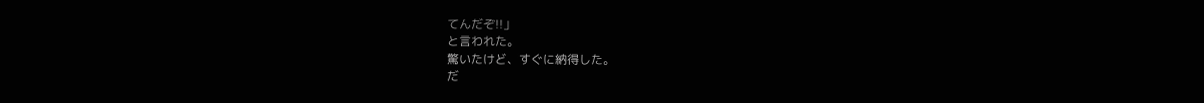てんだぞ!!」
と言われた。
驚いたけど、すぐに納得した。
だ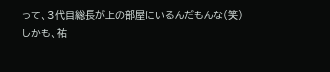って、3代目総長が上の部屋にいるんだもんな(笑)
しかも、祐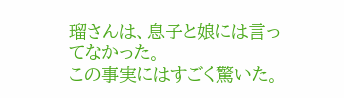瑠さんは、息子と娘には言ってなかった。
この事実にはすごく驚いた。